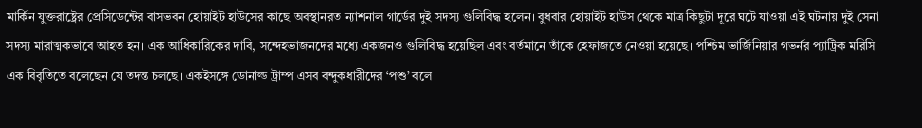মার্কিন যুক্তরাষ্ট্রের প্রেসিডেন্টের বাসভবন হোয়াইট হাউসের কাছে অবস্থানরত ন্যাশনাল গার্ডের দুই সদস্য গুলিবিদ্ধ হলেন। বুধবার হোয়াইট হাউস থেকে মাত্র কিছুটা দূরে ঘটে যাওয়া এই ঘটনায় দুই সেনা সদস্য মারাত্মকভাবে আহত হন। এক আধিকারিকের দাবি, সন্দেহভাজনদের মধ্যে একজনও গুলিবিদ্ধ হয়েছিল এবং বর্তমানে তাঁকে হেফাজতে নেওয়া হয়েছে। পশ্চিম ভার্জিনিয়ার গভর্নর প্যাট্রিক মরিসি এক বিবৃতিতে বলেছেন যে তদন্ত চলছে। একইসঙ্গে ডোনাল্ড ট্রাম্প এসব বন্দুকধারীদের ‘পশু’ বলে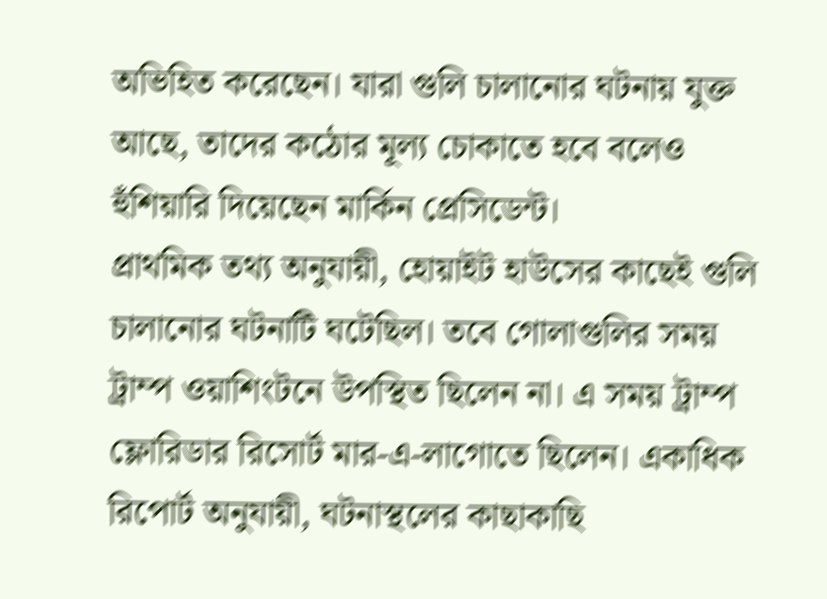অভিহিত করেছেন। যারা গুলি চালানোর ঘটনায় যুক্ত আছে, তাদের কঠোর মূল্য চোকাতে হবে বলেও হুঁশিয়ারি দিয়েছেন মার্কিন প্রেসিডেন্ট।
প্রাথমিক তথ্য অনুযায়ী, হোয়াইট হাউসের কাছেই গুলি চালানোর ঘটনাটি ঘটেছিল। তবে গোলাগুলির সময় ট্রাম্প ওয়াশিংটনে উপস্থিত ছিলেন না। এ সময় ট্রাম্প ফ্লোরিডার রিসোর্ট মার-এ-লাগোতে ছিলেন। একাধিক রিপোর্ট অনুযায়ী, ঘটনাস্থলের কাছাকাছি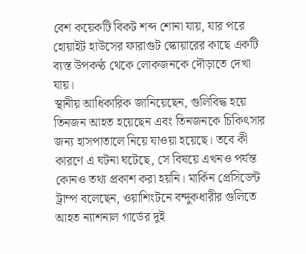বেশ কয়েকটি বিকট শব্দ শোনা যায়, যার পরে হোয়াইট হাউসের ফারাগুট স্কোয়ারের কাছে একটি ব্যস্ত উপকণ্ঠ থেকে লোকজনকে দৌড়াতে দেখা যায়।
স্থানীয় আধিকারিক জানিয়েছেন, গুলিবিদ্ধ হয়ে তিনজন আহত হয়েছেন এবং তিনজনকে চিকিৎসার জন্য হাসপাতালে নিয়ে যাওয়া হয়েছে। তবে কী কারণে এ ঘটনা ঘটেছে, সে বিষয়ে এখনও পর্যন্ত কোনও তথ্য প্রকাশ করা হয়নি। মার্কিন প্রেসিডেন্ট ট্রাম্প বলেছেন, ওয়াশিংটনে বন্দুকধারীর গুলিতে আহত ন্যাশনাল গার্ডের দুই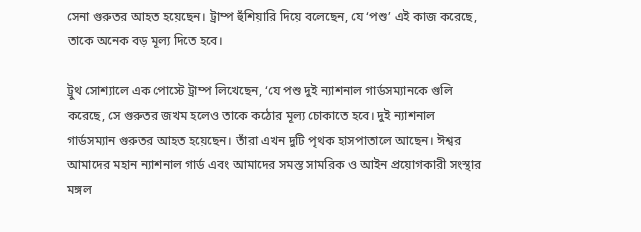সেনা গুরুতর আহত হয়েছেন। ট্রাম্প হুঁশিয়ারি দিয়ে বলেছেন, যে ‘পশু’ এই কাজ করেছে, তাকে অনেক বড় মূল্য দিতে হবে।

ট্রুথ সোশ্যালে এক পোস্টে ট্রাম্প লিখেছেন, ‘যে পশু দুই ন্যাশনাল গার্ডসম্যানকে গুলি করেছে, সে গুরুতর জখম হলেও তাকে কঠোর মূল্য চোকাতে হবে। দুই ন্যাশনাল গার্ডসম্যান গুরুতর আহত হয়েছেন। তাঁরা এখন দুটি পৃথক হাসপাতালে আছেন। ঈশ্বর আমাদের মহান ন্যাশনাল গার্ড এবং আমাদের সমস্ত সামরিক ও আইন প্রয়োগকারী সংস্থার মঙ্গল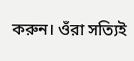করুন। ওঁরা সত্যিই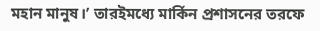মহান মানুষ।’ তারইমধ্যে মার্কিন প্রশাসনের তরফে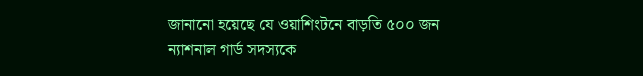জানানো হয়েছে যে ওয়াশিংটনে বাড়তি ৫০০ জন ন্যাশনাল গার্ড সদস্যকে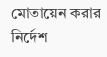মোতায়েন করার নির্দেশ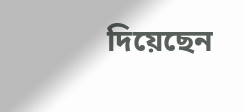দিয়েছেন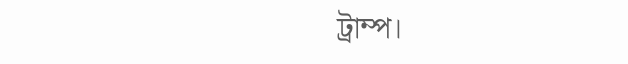ট্রাম্প।